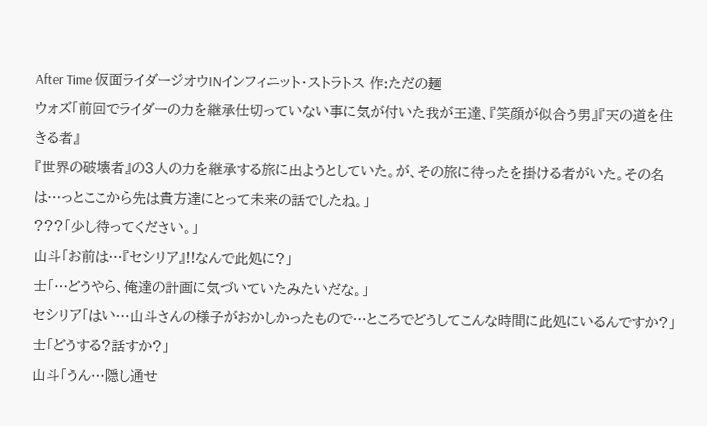After Time 仮面ライダージオウINインフィニット・ストラトス 作:ただの麺
ウォズ「前回でライダーの力を継承仕切っていない事に気が付いた我が王達、『笑顔が似合う男』『天の道を住きる者』
『世界の破壊者』の3人の力を継承する旅に出ようとしていた。が、その旅に待ったを掛ける者がいた。その名は…っとここから先は貴方達にとって未来の話でしたね。」
???「少し待ってください。」
山斗「お前は…『セシリア』!!なんで此処に?」
士「…どうやら、俺達の計画に気づいていたみたいだな。」
セシリア「はい…山斗さんの様子がおかしかったもので…ところでどうしてこんな時間に此処にいるんですか?」
士「どうする?話すか?」
山斗「うん…隠し通せ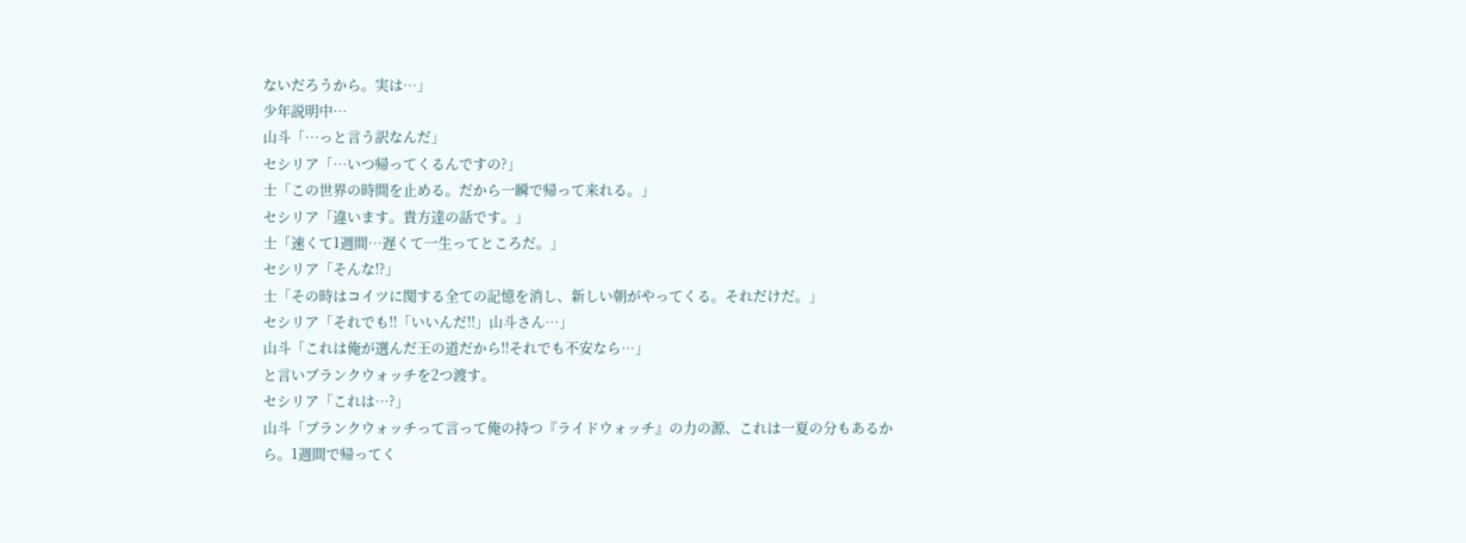ないだろうから。実は…」
少年説明中…
山斗「…っと言う訳なんだ」
セシリア「…いつ帰ってくるんですの?」
士「この世界の時間を止める。だから一瞬で帰って来れる。」
セシリア「違います。貴方達の話です。」
士「速くて1週間…遅くて一生ってところだ。」
セシリア「そんな!?」
士「その時はコイツに関する全ての記憶を消し、新しい朝がやってくる。それだけだ。」
セシリア「それでも!!「いいんだ!!」山斗さん…」
山斗「これは俺が選んだ王の道だから!!それでも不安なら…」
と言いブランクウォッチを2つ渡す。
セシリア「これは…?」
山斗「ブランクウォッチって言って俺の持つ『ライドウォッチ』の力の源、これは一夏の分もあるから。1週間で帰ってく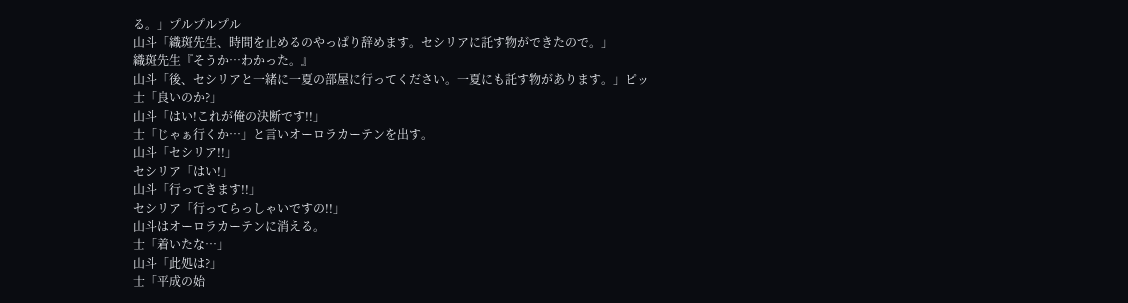る。」プルプルプル
山斗「織斑先生、時間を止めるのやっぱり辞めます。セシリアに託す物ができたので。」
織斑先生『そうか…わかった。』
山斗「後、セシリアと一緒に一夏の部屋に行ってください。一夏にも託す物があります。」ピッ
士「良いのか?」
山斗「はい!これが俺の決断です!!」
士「じゃぁ行くか…」と言いオーロラカーテンを出す。
山斗「セシリア!!」
セシリア「はい!」
山斗「行ってきます!!」
セシリア「行ってらっしゃいですの!!」
山斗はオーロラカーテンに消える。
士「着いたな…」
山斗「此処は?」
士「平成の始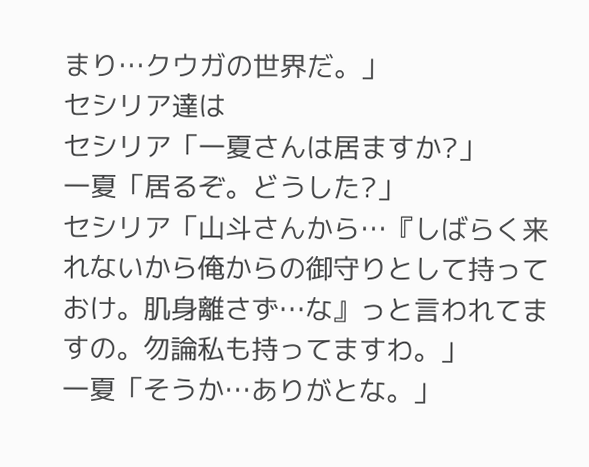まり…クウガの世界だ。」
セシリア達は
セシリア「一夏さんは居ますか?」
一夏「居るぞ。どうした?」
セシリア「山斗さんから…『しばらく来れないから俺からの御守りとして持っておけ。肌身離さず…な』っと言われてますの。勿論私も持ってますわ。」
一夏「そうか…ありがとな。」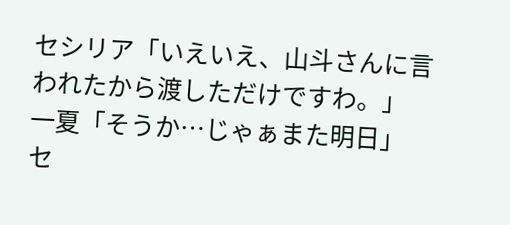セシリア「いえいえ、山斗さんに言われたから渡しただけですわ。」
一夏「そうか…じゃぁまた明日」
セ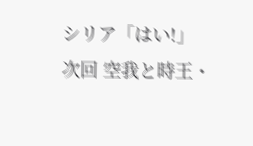シリア「はい!」
次回 空我と時王・